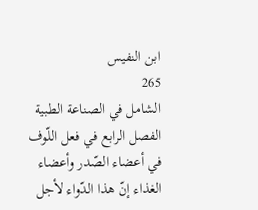ابن النفيس
265
الشامل في الصناعة الطبية
الفصل الرابع في فعل اللّوف في أعضاء الصّدر وأعضاء الغذاء إنّ هذا الدّواء لأجل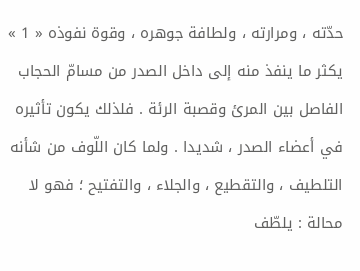حدّته ، ومرارته ، ولطافة جوهره ، وقوة نفوذه « 1 » يكثر ما ينفذ منه إلى داخل الصدر من مسامّ الحجاب الفاصل بين المرئ وقصبة الرئة . فلذلك يكون تأثيره في أعضاء الصدر ، شديدا . ولما كان اللّوف من شأنه التلطيف ، والتقطيع ، والجلاء ، والتفتيح ؛ فهو لا محالة : يلطّف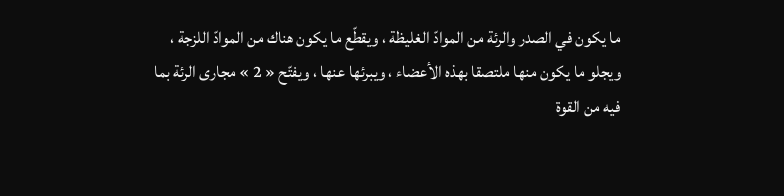ما يكون في الصدر والرئة من الموادّ الغليظة ، ويقطّع ما يكون هناك من الموادّ اللزجة ، ويجلو ما يكون منها ملتصقا بهذه الأعضاء ، ويبرئها عنها ، ويفتّح « 2 » مجارى الرئة بما فيه من القوة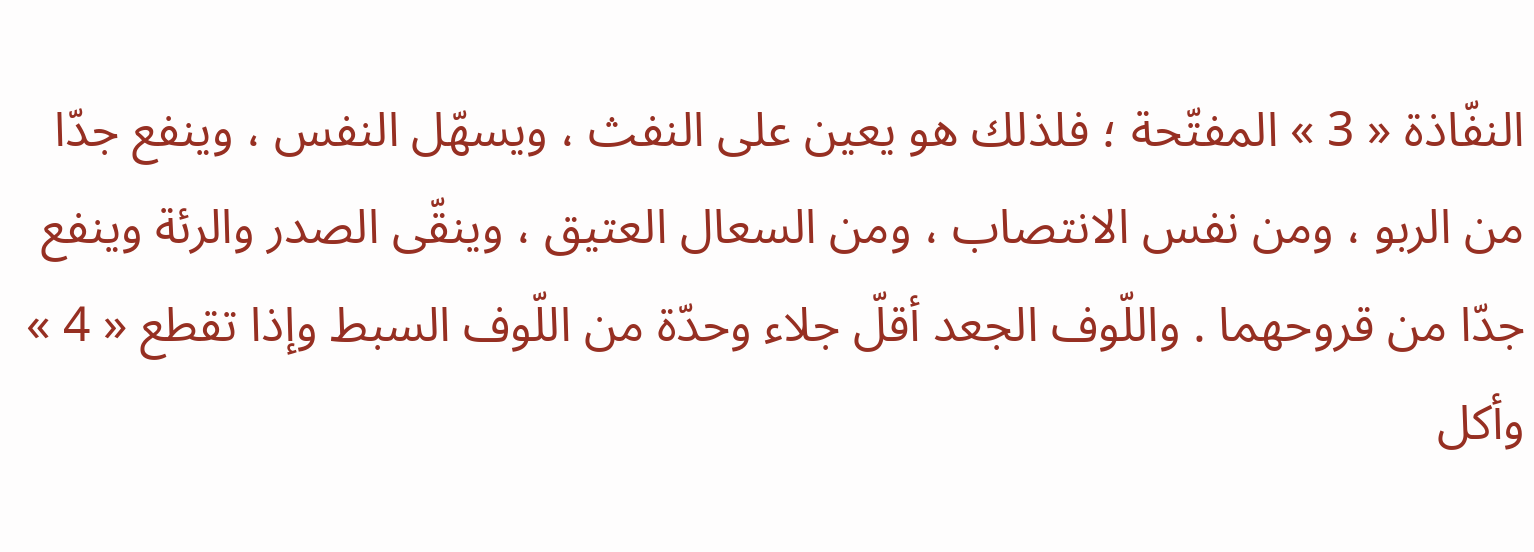النفّاذة « 3 » المفتّحة ؛ فلذلك هو يعين على النفث ، ويسهّل النفس ، وينفع جدّا من الربو ، ومن نفس الانتصاب ، ومن السعال العتيق ، وينقّى الصدر والرئة وينفع جدّا من قروحهما . واللّوف الجعد أقلّ جلاء وحدّة من اللّوف السبط وإذا تقطع « 4 » وأكل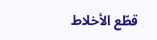قطّع الأخلاط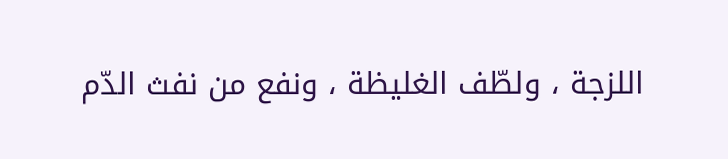اللزجة ، ولطّف الغليظة ، ونفع من نفث الدّم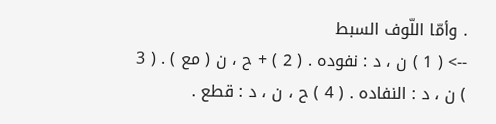. وأمّا اللّوف السبط
--> ( 1 ) ن ، د : نفوده . ( 2 ) + ح ، ن ( مع ) . ( 3 ) ن ، د : النفاده . ( 4 ) ح ، ن ، د : قطع .